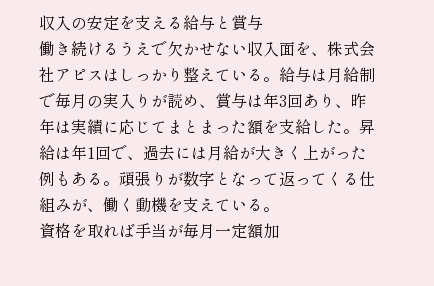収入の安定を支える給与と賞与
働き続けるうえで欠かせない収入面を、株式会社アピスはしっかり整えている。給与は月給制で毎月の実入りが読め、賞与は年3回あり、昨年は実績に応じてまとまった額を支給した。昇給は年1回で、過去には月給が大きく上がった例もある。頑張りが数字となって返ってくる仕組みが、働く動機を支えている。
資格を取れば手当が毎月一定額加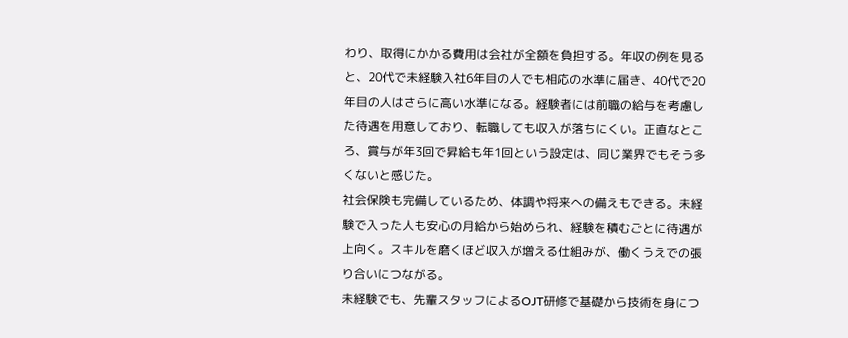わり、取得にかかる費用は会社が全額を負担する。年収の例を見ると、20代で未経験入社6年目の人でも相応の水準に届き、40代で20年目の人はさらに高い水準になる。経験者には前職の給与を考慮した待遇を用意しており、転職しても収入が落ちにくい。正直なところ、賞与が年3回で昇給も年1回という設定は、同じ業界でもそう多くないと感じた。
社会保険も完備しているため、体調や将来への備えもできる。未経験で入った人も安心の月給から始められ、経験を積むごとに待遇が上向く。スキルを磨くほど収入が増える仕組みが、働くうえでの張り合いにつながる。
未経験でも、先輩スタッフによるOJT研修で基礎から技術を身につ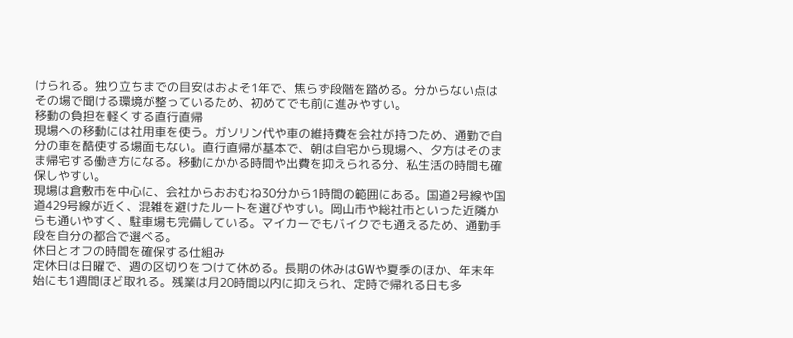けられる。独り立ちまでの目安はおよそ1年で、焦らず段階を踏める。分からない点はその場で聞ける環境が整っているため、初めてでも前に進みやすい。
移動の負担を軽くする直行直帰
現場への移動には社用車を使う。ガソリン代や車の維持費を会社が持つため、通勤で自分の車を酷使する場面もない。直行直帰が基本で、朝は自宅から現場へ、夕方はそのまま帰宅する働き方になる。移動にかかる時間や出費を抑えられる分、私生活の時間も確保しやすい。
現場は倉敷市を中心に、会社からおおむね30分から1時間の範囲にある。国道2号線や国道429号線が近く、混雑を避けたルートを選びやすい。岡山市や総社市といった近隣からも通いやすく、駐車場も完備している。マイカーでもバイクでも通えるため、通勤手段を自分の都合で選べる。
休日とオフの時間を確保する仕組み
定休日は日曜で、週の区切りをつけて休める。長期の休みはGWや夏季のほか、年末年始にも1週間ほど取れる。残業は月20時間以内に抑えられ、定時で帰れる日も多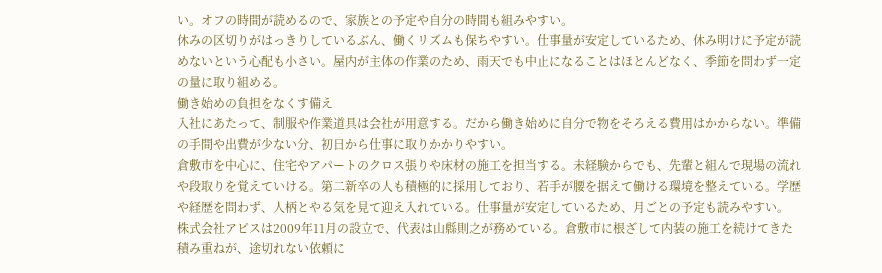い。オフの時間が読めるので、家族との予定や自分の時間も組みやすい。
休みの区切りがはっきりしているぶん、働くリズムも保ちやすい。仕事量が安定しているため、休み明けに予定が読めないという心配も小さい。屋内が主体の作業のため、雨天でも中止になることはほとんどなく、季節を問わず一定の量に取り組める。
働き始めの負担をなくす備え
入社にあたって、制服や作業道具は会社が用意する。だから働き始めに自分で物をそろえる費用はかからない。準備の手間や出費が少ない分、初日から仕事に取りかかりやすい。
倉敷市を中心に、住宅やアパートのクロス張りや床材の施工を担当する。未経験からでも、先輩と組んで現場の流れや段取りを覚えていける。第二新卒の人も積極的に採用しており、若手が腰を据えて働ける環境を整えている。学歴や経歴を問わず、人柄とやる気を見て迎え入れている。仕事量が安定しているため、月ごとの予定も読みやすい。
株式会社アピスは2009年11月の設立で、代表は山縣則之が務めている。倉敷市に根ざして内装の施工を続けてきた積み重ねが、途切れない依頼に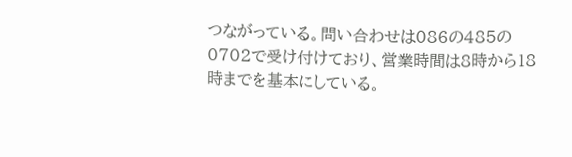つながっている。問い合わせは086の485の0702で受け付けており、営業時間は8時から18時までを基本にしている。